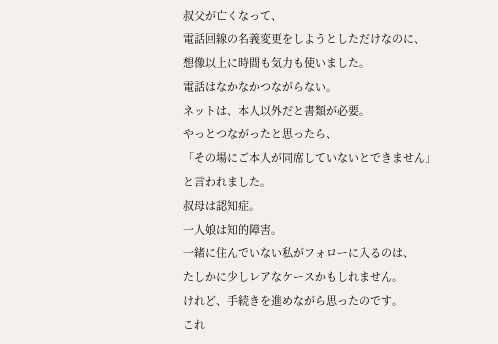叔父が亡くなって、
電話回線の名義変更をしようとしただけなのに、
想像以上に時間も気力も使いました。
電話はなかなかつながらない。
ネットは、本人以外だと書類が必要。
やっとつながったと思ったら、
「その場にご本人が同席していないとできません」と言われました。
叔母は認知症。
一人娘は知的障害。
一緒に住んでいない私がフォローに入るのは、
たしかに少しレアなケースかもしれません。
けれど、手続きを進めながら思ったのです。
これ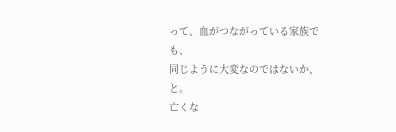って、血がつながっている家族でも、
同じように大変なのではないか、と。
亡くな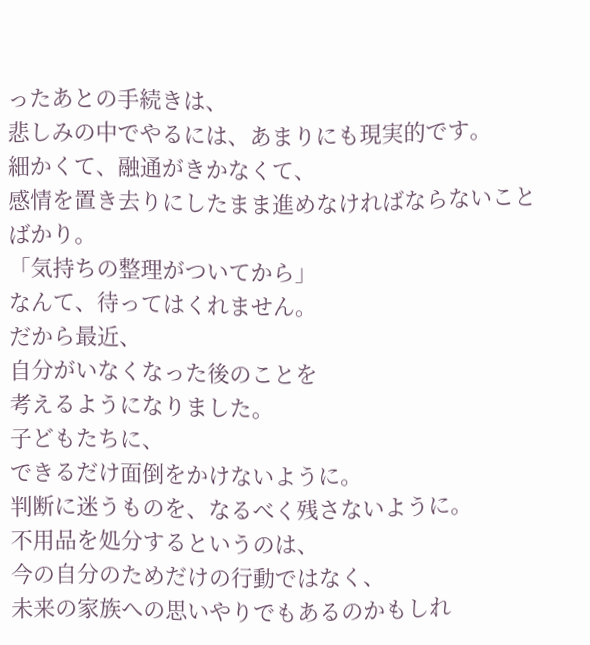ったあとの手続きは、
悲しみの中でやるには、あまりにも現実的です。
細かくて、融通がきかなくて、
感情を置き去りにしたまま進めなければならないことばかり。
「気持ちの整理がついてから」
なんて、待ってはくれません。
だから最近、
自分がいなくなった後のことを
考えるようになりました。
子どもたちに、
できるだけ面倒をかけないように。
判断に迷うものを、なるべく残さないように。
不用品を処分するというのは、
今の自分のためだけの行動ではなく、
未来の家族への思いやりでもあるのかもしれ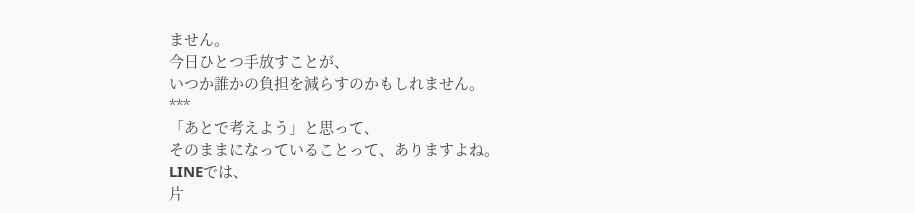ません。
今日ひとつ手放すことが、
いつか誰かの負担を減らすのかもしれません。
***
「あとで考えよう」と思って、
そのままになっていることって、ありますよね。
LINEでは、
片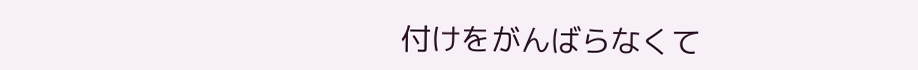付けをがんばらなくて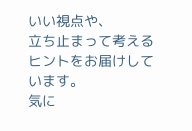いい視点や、
立ち止まって考えるヒントをお届けしています。
気に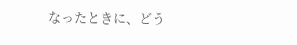なったときに、どう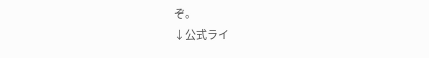ぞ。
↓公式ライ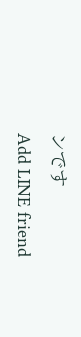ンです
Add LINE friend